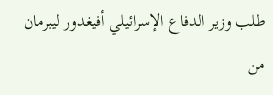طلب وزير الدفاع الإسرائيلي أفيغدور ليبرمان من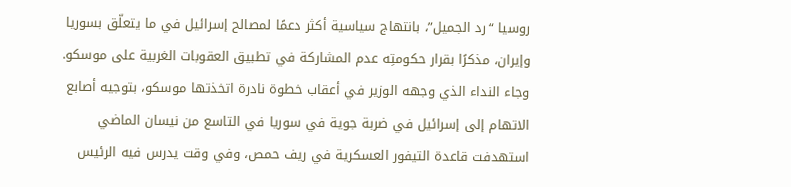روسيا “رد الجميل”، بانتهاج سياسية أكثر دعمًا لمصالح إسرائيل في ما يتعلّق بسوريا وإيران، مذكرًا بقرار حكومتِه عدم المشاركة في تطبيق العقوبات الغربية على موسكو.
وجاء النداء الذي وجهه الوزير في أعقاب خطوة نادرة اتخذتها موسكو، بتوجيه أصابع الاتهام إلى إسرائيل في ضربة جوية في سوريا في التاسع من نيسان الماضي استهدفت قاعدة التيفور العسكرية في ريف حمص، وفي وقت يدرس فيه الرئيس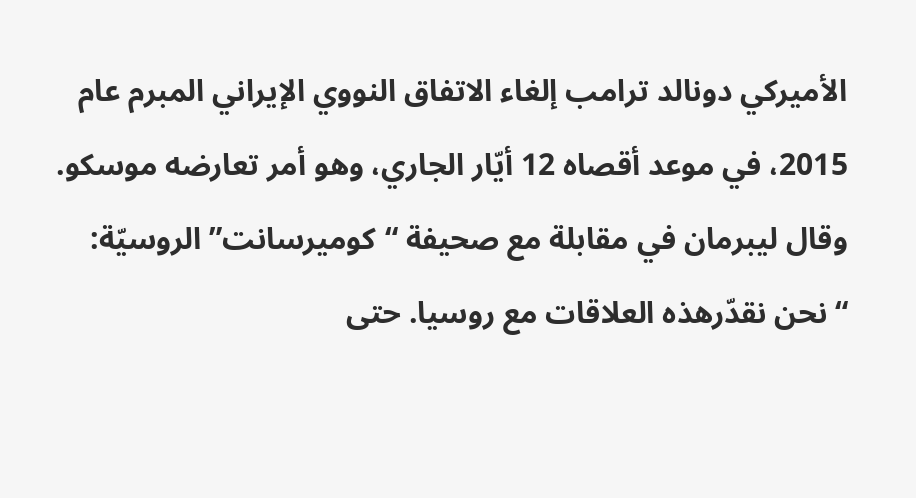الأميركي دونالد ترامب إلغاء الاتفاق النووي الإيراني المبرم عام 2015، في موعد أقصاه 12 أيّار الجاري، وهو أمر تعارضه موسكو.
وقال ليبرمان في مقابلة مع صحيفة “كوميرسانت” الروسيّة: “نحن نقدّرهذه العلاقات مع روسيا. حتى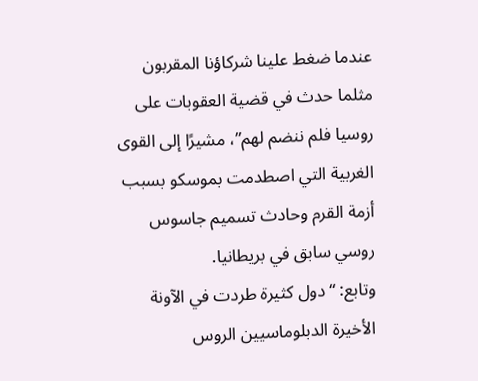عندما ضغط علينا شركاؤنا المقربون مثلما حدث في قضية العقوبات على روسيا فلم ننضم لهم”، مشيرًا إلى القوى الغربية التي اصطدمت بموسكو بسبب أزمة القرم وحادث تسميم جاسوس روسي سابق في بريطانيا.
وتابع: “دول كثيرة طردت في الآونة الأخيرة الدبلوماسيين الروس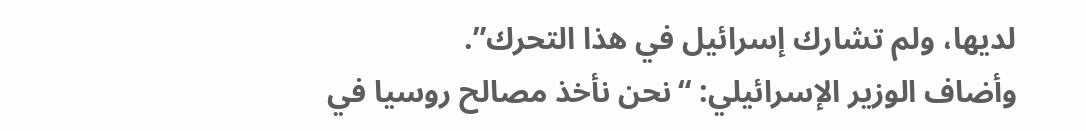لديها، ولم تشارك إسرائيل في هذا التحرك”.
وأضاف الوزير الإسرائيلي: “نحن نأخذ مصالح روسيا في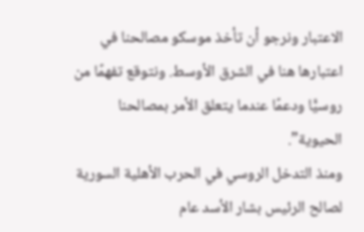الاعتبار ونرجو أن تأخذ موسكو مصالحنا في اعتبارها هنا في الشرق الأوسط. ونتوقع تفهمًا من روسيًّا ودعمًا عندما يتعلق الأمر بمصالحنا الحيوية”.
ومنذ التدخل الروسي في الحرب الأهلية السورية لصالح الرئيس بشار الأسد عام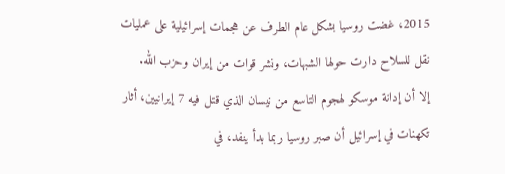2015، غضت روسيا بشكل عام الطرف عن هجمات إسرائيلية على عمليات نقل للسلاح دارت حولها الشبهات، ونشر قوات من إيران وحزب الله.
إلا أن إدانة موسكو لهجوم التاسع من نيسان الذي قتل فيه 7 إيرانيين، أثار تكهنات في إسرائيل أن صبر روسيا ربما بدأ ينفد، في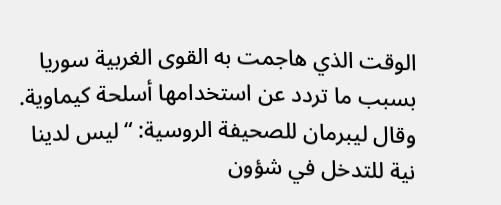الوقت الذي هاجمت به القوى الغربية سوريا بسبب ما تردد عن استخدامها أسلحة كيماوية.
وقال ليبرمان للصحيفة الروسية: “ليس لدينا نية للتدخل في شؤون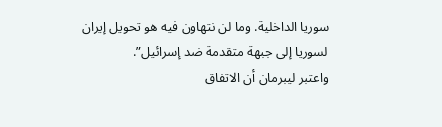سوريا الداخلية. وما لن نتهاون فيه هو تحويل إيران لسوريا إلى جبهة متقدمة ضد إسرائيل”.
واعتبر ليبرمان أن الاتفاق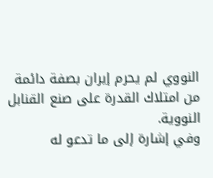النووي لم يحرم إيران بصفة دائمة من امتلاك القدرة على صنع القنابل النووية.
وفي إشارة إلى ما تدعو له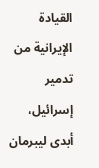القيادة الإيرانية من تدمير إسرائيل، أبدى ليبرمان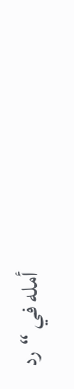أمله في “رد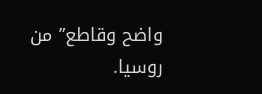واضح وقاطع” من روسيا.